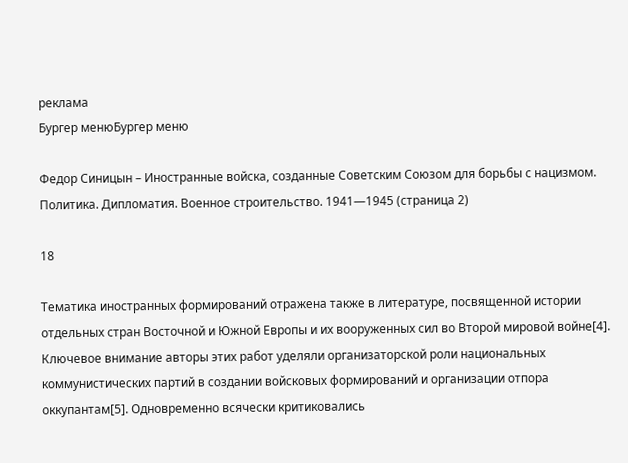реклама
Бургер менюБургер меню

Федор Синицын – Иностранные войска, созданные Советским Союзом для борьбы с нацизмом. Политика. Дипломатия. Военное строительство. 1941—1945 (страница 2)

18

Тематика иностранных формирований отражена также в литературе, посвященной истории отдельных стран Восточной и Южной Европы и их вооруженных сил во Второй мировой войне[4]. Ключевое внимание авторы этих работ уделяли организаторской роли национальных коммунистических партий в создании войсковых формирований и организации отпора оккупантам[5]. Одновременно всячески критиковались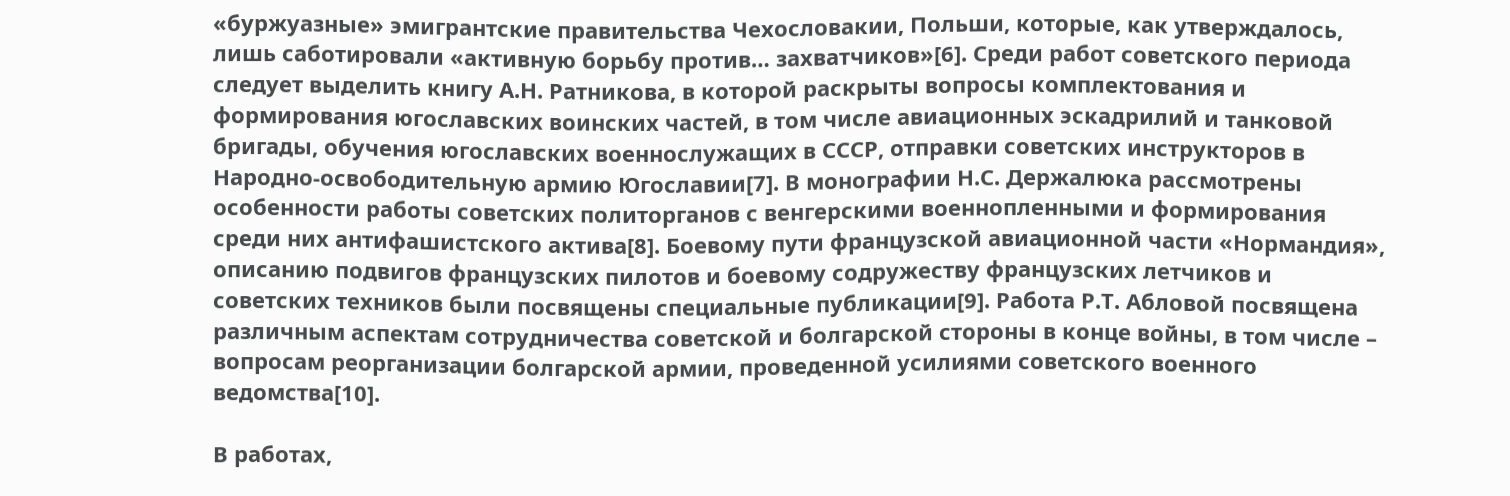«буржуазные» эмигрантские правительства Чехословакии, Польши, которые, как утверждалось, лишь саботировали «активную борьбу против… захватчиков»[6]. Среди работ советского периода следует выделить книгу А.Н. Ратникова, в которой раскрыты вопросы комплектования и формирования югославских воинских частей, в том числе авиационных эскадрилий и танковой бригады, обучения югославских военнослужащих в СССР, отправки советских инструкторов в Народно-освободительную армию Югославии[7]. В монографии Н.С. Держалюка рассмотрены особенности работы советских политорганов с венгерскими военнопленными и формирования среди них антифашистского актива[8]. Боевому пути французской авиационной части «Нормандия», описанию подвигов французских пилотов и боевому содружеству французских летчиков и советских техников были посвящены специальные публикации[9]. Работа Р.Т. Абловой посвящена различным аспектам сотрудничества советской и болгарской стороны в конце войны, в том числе – вопросам реорганизации болгарской армии, проведенной усилиями советского военного ведомства[10].

В работах,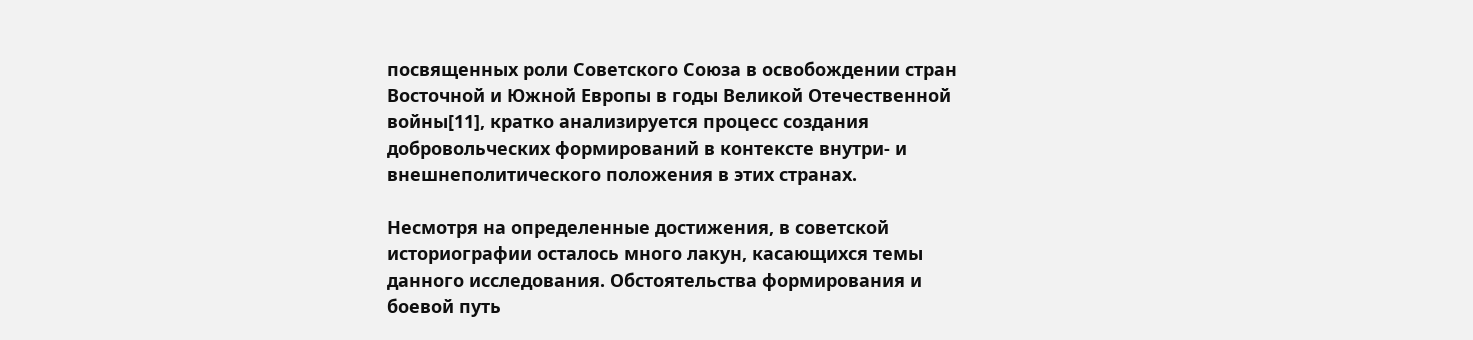посвященных роли Советского Союза в освобождении стран Восточной и Южной Европы в годы Великой Отечественной войны[11], кратко анализируется процесс создания добровольческих формирований в контексте внутри- и внешнеполитического положения в этих странах.

Несмотря на определенные достижения, в советской историографии осталось много лакун, касающихся темы данного исследования. Обстоятельства формирования и боевой путь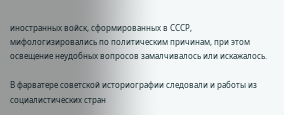иностранных войск, сформированных в СССР, мифологизировались по политическим причинам, при этом освещение неудобных вопросов замалчивалось или искажалось.

В фарватере советской историографии следовали и работы из социалистических стран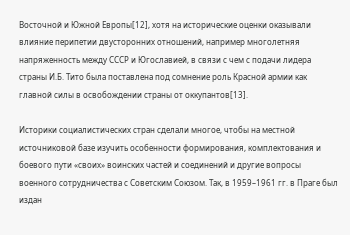Восточной и Южной Европы[12], хотя на исторические оценки оказывали влияние перипетии двусторонних отношений, например многолетняя напряженность между СССР и Югославией, в связи с чем с подачи лидера страны И.Б. Тито была поставлена под сомнение роль Красной армии как главной силы в освобождении страны от оккупантов[13].

Историки социалистических стран сделали многое, чтобы на местной источниковой базе изучить особенности формирования, комплектования и боевого пути «своих» воинских частей и соединений и другие вопросы военного сотрудничества с Советским Союзом. Так, в 1959–1961 гг. в Праге был издан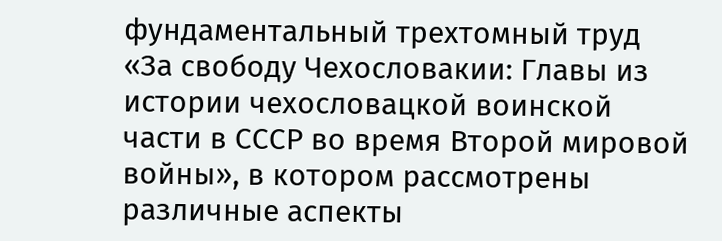фундаментальный трехтомный труд «За свободу Чехословакии: Главы из истории чехословацкой воинской части в СССР во время Второй мировой войны», в котором рассмотрены различные аспекты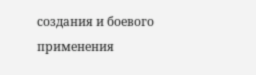создания и боевого применения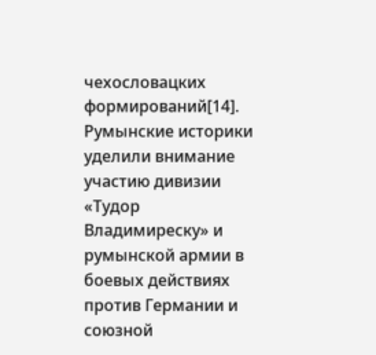чехословацких формирований[14]. Румынские историки уделили внимание участию дивизии «Тудор Владимиреску» и румынской армии в боевых действиях против Германии и союзной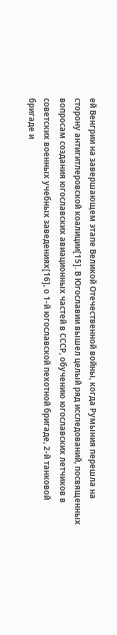ей Венгрии на завершающем этапе Великой Отечественной войны, когда Румыния перешла на сторону антигитлеровской коалиции[15]. В Югославии вышел целый ряд исследований, посвященных вопросам создания югославских авиационных частей в СССР, обучению югославских летчиков в советских военных учебных заведениях[16], о 1-й югославской пехотной бригаде, 2-й танковой бригаде и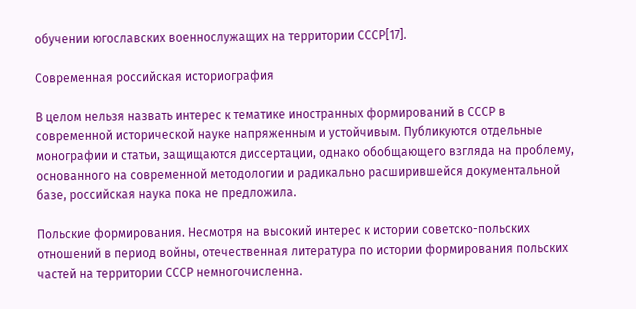обучении югославских военнослужащих на территории СССР[17].

Современная российская историография

В целом нельзя назвать интерес к тематике иностранных формирований в СССР в современной исторической науке напряженным и устойчивым. Публикуются отдельные монографии и статьи, защищаются диссертации, однако обобщающего взгляда на проблему, основанного на современной методологии и радикально расширившейся документальной базе, российская наука пока не предложила.

Польские формирования. Несмотря на высокий интерес к истории советско-польских отношений в период войны, отечественная литература по истории формирования польских частей на территории СССР немногочисленна.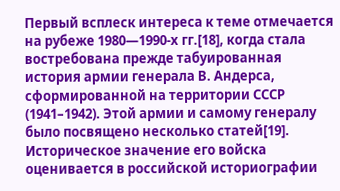Первый всплеск интереса к теме отмечается на рубеже 1980—1990-х гг.[18], когда стала востребована прежде табуированная история армии генерала В. Андерса, сформированной на территории СССР (1941–1942). Этой армии и самому генералу было посвящено несколько статей[19]. Историческое значение его войска оценивается в российской историографии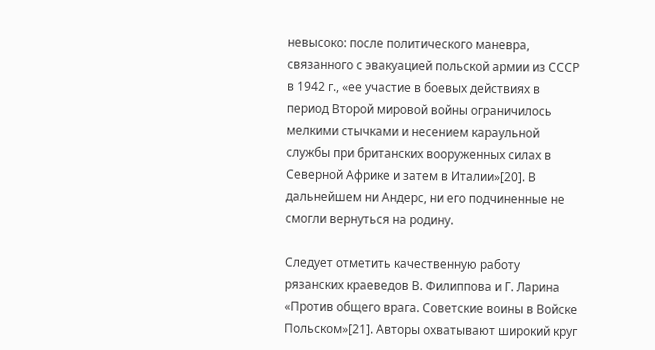невысоко: после политического маневра, связанного с эвакуацией польской армии из СССР в 1942 г., «ее участие в боевых действиях в период Второй мировой войны ограничилось мелкими стычками и несением караульной службы при британских вооруженных силах в Северной Африке и затем в Италии»[20]. В дальнейшем ни Андерс, ни его подчиненные не смогли вернуться на родину.

Следует отметить качественную работу рязанских краеведов В. Филиппова и Г. Ларина «Против общего врага. Советские воины в Войске Польском»[21]. Авторы охватывают широкий круг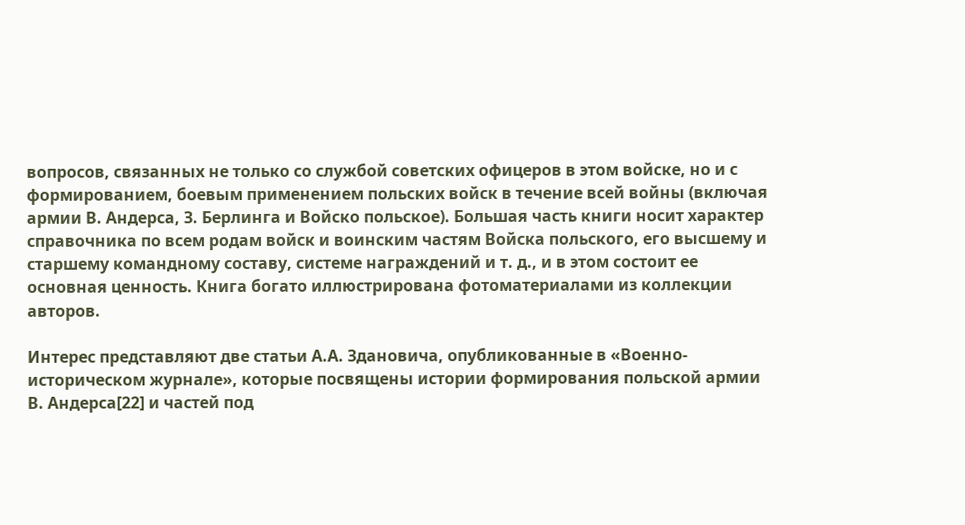вопросов, связанных не только со службой советских офицеров в этом войске, но и с формированием, боевым применением польских войск в течение всей войны (включая армии В. Андерса, З. Берлинга и Войско польское). Большая часть книги носит характер справочника по всем родам войск и воинским частям Войска польского, его высшему и старшему командному составу, системе награждений и т. д., и в этом состоит ее основная ценность. Книга богато иллюстрирована фотоматериалами из коллекции авторов.

Интерес представляют две статьи А.А. Здановича, опубликованные в «Военно-историческом журнале», которые посвящены истории формирования польской армии В. Андерса[22] и частей под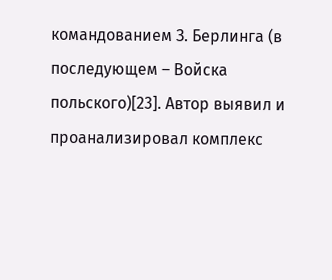командованием З. Берлинга (в последующем – Войска польского)[23]. Автор выявил и проанализировал комплекс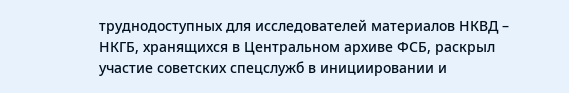труднодоступных для исследователей материалов НКВД – НКГБ, хранящихся в Центральном архиве ФСБ, раскрыл участие советских спецслужб в инициировании и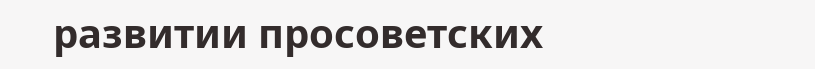развитии просоветских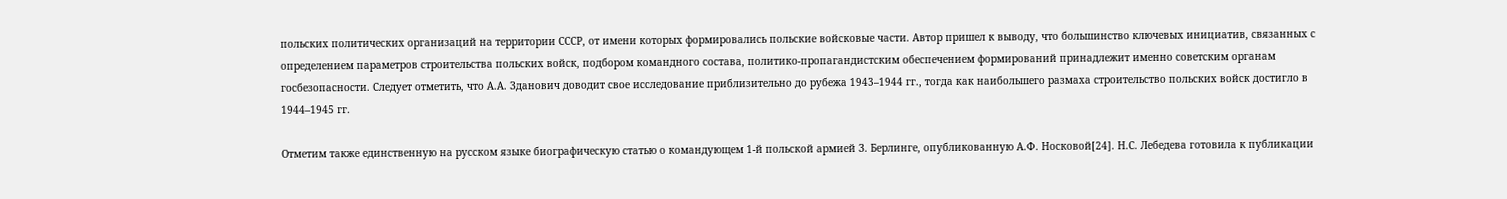польских политических организаций на территории СССР, от имени которых формировались польские войсковые части. Автор пришел к выводу, что большинство ключевых инициатив, связанных с определением параметров строительства польских войск, подбором командного состава, политико-пропагандистским обеспечением формирований принадлежит именно советским органам госбезопасности. Следует отметить, что А.А. Зданович доводит свое исследование приблизительно до рубежа 1943–1944 гг., тогда как наибольшего размаха строительство польских войск достигло в 1944–1945 гг.

Отметим также единственную на русском языке биографическую статью о командующем 1-й польской армией З. Берлинге, опубликованную А.Ф. Носковой[24]. Н.С. Лебедева готовила к публикации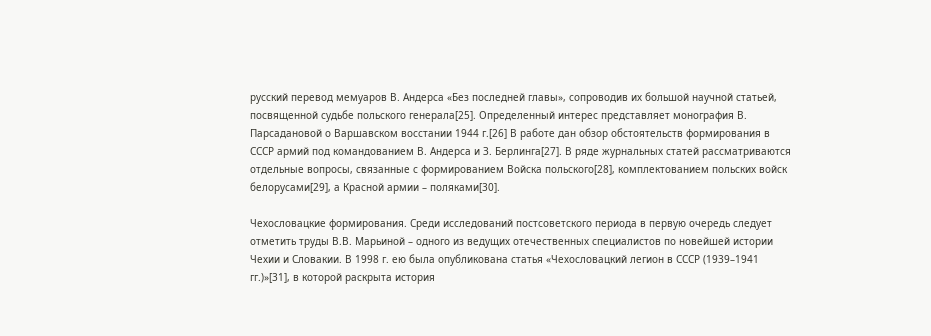русский перевод мемуаров В. Андерса «Без последней главы», сопроводив их большой научной статьей, посвященной судьбе польского генерала[25]. Определенный интерес представляет монография В. Парсадановой о Варшавском восстании 1944 г.[26] В работе дан обзор обстоятельств формирования в СССР армий под командованием В. Андерса и З. Берлинга[27]. В ряде журнальных статей рассматриваются отдельные вопросы, связанные с формированием Войска польского[28], комплектованием польских войск белорусами[29], а Красной армии – поляками[30].

Чехословацкие формирования. Среди исследований постсоветского периода в первую очередь следует отметить труды В.В. Марьиной – одного из ведущих отечественных специалистов по новейшей истории Чехии и Словакии. В 1998 г. ею была опубликована статья «Чехословацкий легион в СССР (1939–1941 гг.)»[31], в которой раскрыта история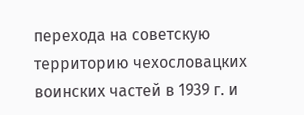перехода на советскую территорию чехословацких воинских частей в 1939 г. и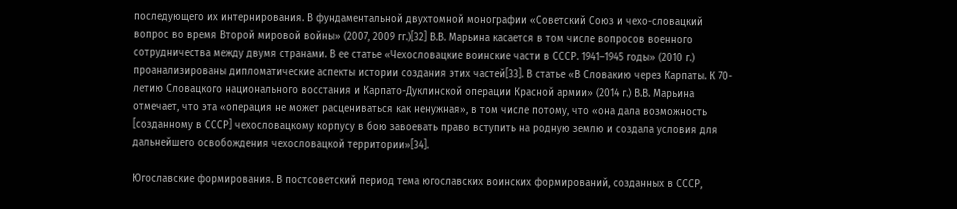последующего их интернирования. В фундаментальной двухтомной монографии «Советский Союз и чехо-словацкий вопрос во время Второй мировой войны» (2007, 2009 гг.)[32] В.В. Марьина касается в том числе вопросов военного сотрудничества между двумя странами. В ее статье «Чехословацкие воинские части в СССР. 1941–1945 годы» (2010 г.) проанализированы дипломатические аспекты истории создания этих частей[33]. В статье «В Словакию через Карпаты. К 70-летию Словацкого национального восстания и Карпато-Дуклинской операции Красной армии» (2014 г.) В.В. Марьина отмечает, что эта «операция не может расцениваться как ненужная», в том числе потому, что «она дала возможность [созданному в СССР] чехословацкому корпусу в бою завоевать право вступить на родную землю и создала условия для дальнейшего освобождения чехословацкой территории»[34].

Югославские формирования. В постсоветский период тема югославских воинских формирований, созданных в СССР,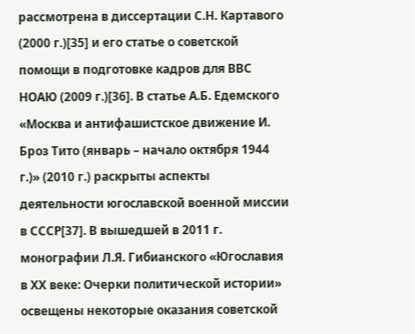рассмотрена в диссертации С.Н. Картавого (2000 г.)[35] и его статье о советской помощи в подготовке кадров для ВВС НОАЮ (2009 г.)[36]. В статье А.Б. Едемского «Москва и антифашистское движение И. Броз Тито (январь – начало октября 1944 г.)» (2010 г.) раскрыты аспекты деятельности югославской военной миссии в СССР[37]. В вышедшей в 2011 г. монографии Л.Я. Гибианского «Югославия в XX веке: Очерки политической истории» освещены некоторые оказания советской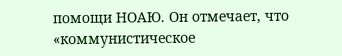помощи НОАЮ. Он отмечает, что «коммунистическое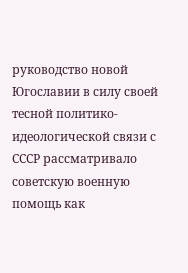руководство новой Югославии в силу своей тесной политико-идеологической связи с СССР рассматривало советскую военную помощь как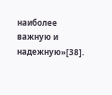наиболее важную и надежную»[38].